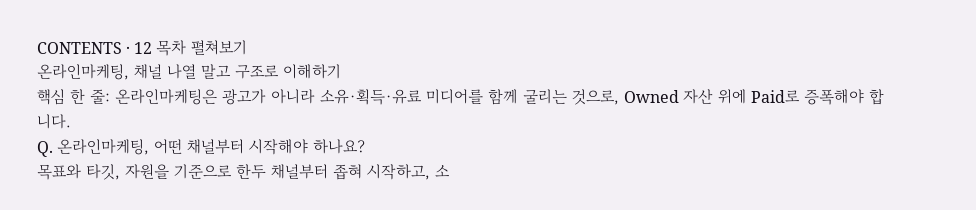CONTENTS · 12 목차 펼쳐보기
온라인마케팅, 채널 나열 말고 구조로 이해하기
핵심 한 줄: 온라인마케팅은 광고가 아니라 소유·획득·유료 미디어를 함께 굴리는 것으로, Owned 자산 위에 Paid로 증폭해야 합니다.
Q. 온라인마케팅, 어떤 채널부터 시작해야 하나요?
목표와 타깃, 자원을 기준으로 한두 채널부터 좁혀 시작하고, 소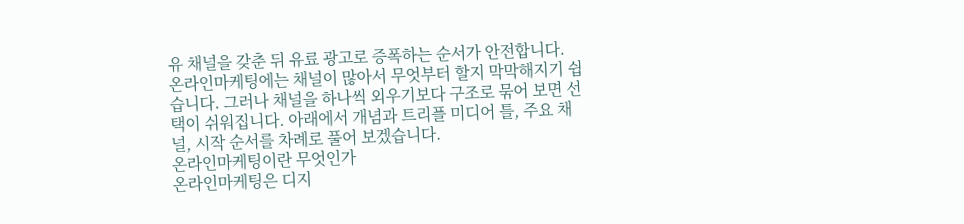유 채널을 갖춘 뒤 유료 광고로 증폭하는 순서가 안전합니다.
온라인마케팅에는 채널이 많아서 무엇부터 할지 막막해지기 쉽습니다. 그러나 채널을 하나씩 외우기보다 구조로 묶어 보면 선택이 쉬워집니다. 아래에서 개념과 트리플 미디어 틀, 주요 채널, 시작 순서를 차례로 풀어 보겠습니다.
온라인마케팅이란 무엇인가
온라인마케팅은 디지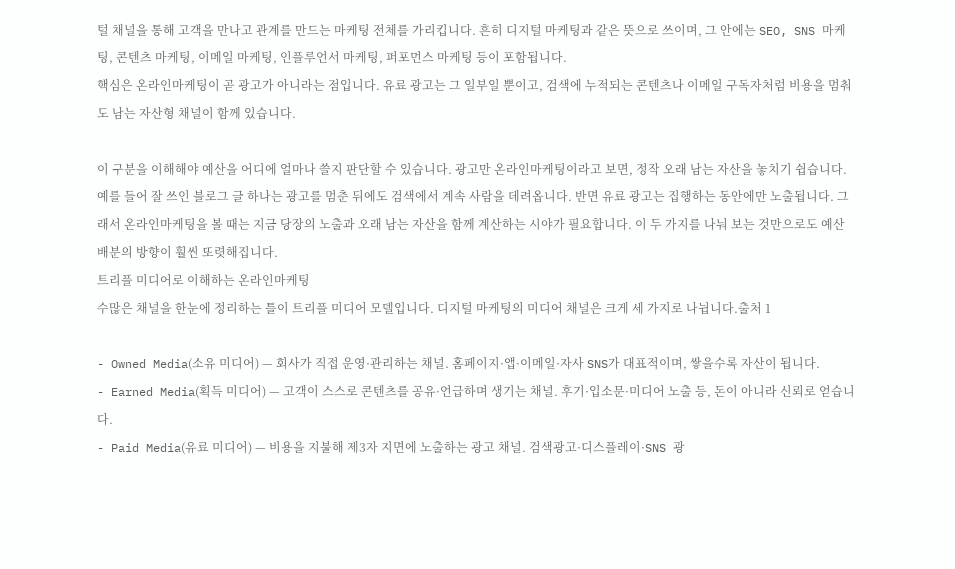털 채널을 통해 고객을 만나고 관계를 만드는 마케팅 전체를 가리킵니다. 흔히 디지털 마케팅과 같은 뜻으로 쓰이며, 그 안에는 SEO, SNS 마케팅, 콘텐츠 마케팅, 이메일 마케팅, 인플루언서 마케팅, 퍼포먼스 마케팅 등이 포함됩니다.
핵심은 온라인마케팅이 곧 광고가 아니라는 점입니다. 유료 광고는 그 일부일 뿐이고, 검색에 누적되는 콘텐츠나 이메일 구독자처럼 비용을 멈춰도 남는 자산형 채널이 함께 있습니다.

이 구분을 이해해야 예산을 어디에 얼마나 쓸지 판단할 수 있습니다. 광고만 온라인마케팅이라고 보면, 정작 오래 남는 자산을 놓치기 쉽습니다.
예를 들어 잘 쓰인 블로그 글 하나는 광고를 멈춘 뒤에도 검색에서 계속 사람을 데려옵니다. 반면 유료 광고는 집행하는 동안에만 노출됩니다. 그래서 온라인마케팅을 볼 때는 지금 당장의 노출과 오래 남는 자산을 함께 계산하는 시야가 필요합니다. 이 두 가지를 나눠 보는 것만으로도 예산 배분의 방향이 훨씬 또렷해집니다.
트리플 미디어로 이해하는 온라인마케팅
수많은 채널을 한눈에 정리하는 틀이 트리플 미디어 모델입니다. 디지털 마케팅의 미디어 채널은 크게 세 가지로 나뉩니다.출처 1

- Owned Media(소유 미디어) — 회사가 직접 운영·관리하는 채널. 홈페이지·앱·이메일·자사 SNS가 대표적이며, 쌓을수록 자산이 됩니다.
- Earned Media(획득 미디어) — 고객이 스스로 콘텐츠를 공유·언급하며 생기는 채널. 후기·입소문·미디어 노출 등, 돈이 아니라 신뢰로 얻습니다.
- Paid Media(유료 미디어) — 비용을 지불해 제3자 지면에 노출하는 광고 채널. 검색광고·디스플레이·SNS 광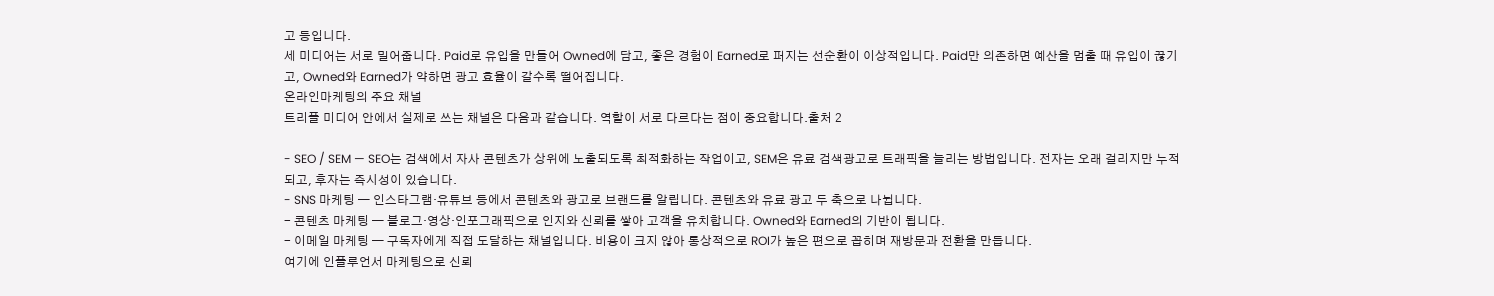고 등입니다.
세 미디어는 서로 밀어줍니다. Paid로 유입을 만들어 Owned에 담고, 좋은 경험이 Earned로 퍼지는 선순환이 이상적입니다. Paid만 의존하면 예산을 멈출 때 유입이 끊기고, Owned와 Earned가 약하면 광고 효율이 갈수록 떨어집니다.
온라인마케팅의 주요 채널
트리플 미디어 안에서 실제로 쓰는 채널은 다음과 같습니다. 역할이 서로 다르다는 점이 중요합니다.출처 2

- SEO / SEM — SEO는 검색에서 자사 콘텐츠가 상위에 노출되도록 최적화하는 작업이고, SEM은 유료 검색광고로 트래픽을 늘리는 방법입니다. 전자는 오래 걸리지만 누적되고, 후자는 즉시성이 있습니다.
- SNS 마케팅 — 인스타그램·유튜브 등에서 콘텐츠와 광고로 브랜드를 알립니다. 콘텐츠와 유료 광고 두 축으로 나뉩니다.
- 콘텐츠 마케팅 — 블로그·영상·인포그래픽으로 인지와 신뢰를 쌓아 고객을 유치합니다. Owned와 Earned의 기반이 됩니다.
- 이메일 마케팅 — 구독자에게 직접 도달하는 채널입니다. 비용이 크지 않아 통상적으로 ROI가 높은 편으로 꼽히며 재방문과 전환을 만듭니다.
여기에 인플루언서 마케팅으로 신뢰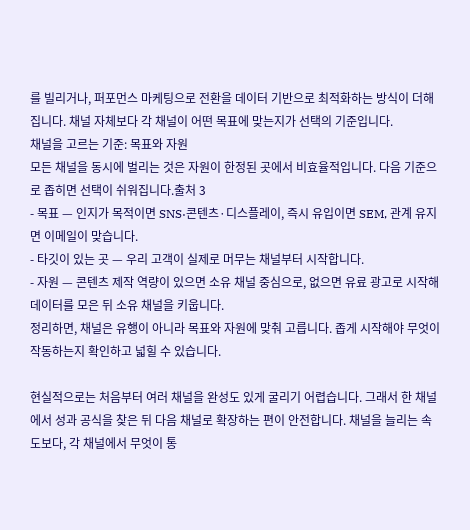를 빌리거나, 퍼포먼스 마케팅으로 전환을 데이터 기반으로 최적화하는 방식이 더해집니다. 채널 자체보다 각 채널이 어떤 목표에 맞는지가 선택의 기준입니다.
채널을 고르는 기준: 목표와 자원
모든 채널을 동시에 벌리는 것은 자원이 한정된 곳에서 비효율적입니다. 다음 기준으로 좁히면 선택이 쉬워집니다.출처 3
- 목표 — 인지가 목적이면 SNS·콘텐츠·디스플레이, 즉시 유입이면 SEM, 관계 유지면 이메일이 맞습니다.
- 타깃이 있는 곳 — 우리 고객이 실제로 머무는 채널부터 시작합니다.
- 자원 — 콘텐츠 제작 역량이 있으면 소유 채널 중심으로, 없으면 유료 광고로 시작해 데이터를 모은 뒤 소유 채널을 키웁니다.
정리하면, 채널은 유행이 아니라 목표와 자원에 맞춰 고릅니다. 좁게 시작해야 무엇이 작동하는지 확인하고 넓힐 수 있습니다.

현실적으로는 처음부터 여러 채널을 완성도 있게 굴리기 어렵습니다. 그래서 한 채널에서 성과 공식을 찾은 뒤 다음 채널로 확장하는 편이 안전합니다. 채널을 늘리는 속도보다, 각 채널에서 무엇이 통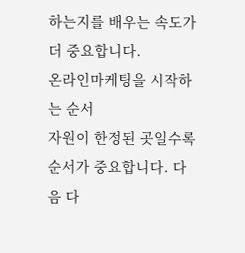하는지를 배우는 속도가 더 중요합니다.
온라인마케팅을 시작하는 순서
자원이 한정된 곳일수록 순서가 중요합니다. 다음 다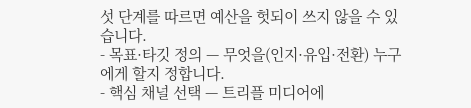섯 단계를 따르면 예산을 헛되이 쓰지 않을 수 있습니다.
- 목표·타깃 정의 — 무엇을(인지·유입·전환) 누구에게 할지 정합니다.
- 핵심 채널 선택 — 트리플 미디어에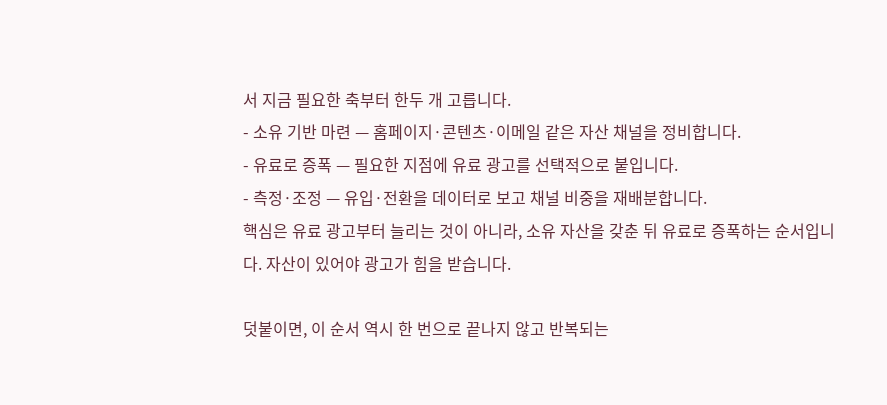서 지금 필요한 축부터 한두 개 고릅니다.
- 소유 기반 마련 — 홈페이지·콘텐츠·이메일 같은 자산 채널을 정비합니다.
- 유료로 증폭 — 필요한 지점에 유료 광고를 선택적으로 붙입니다.
- 측정·조정 — 유입·전환을 데이터로 보고 채널 비중을 재배분합니다.
핵심은 유료 광고부터 늘리는 것이 아니라, 소유 자산을 갖춘 뒤 유료로 증폭하는 순서입니다. 자산이 있어야 광고가 힘을 받습니다.

덧붙이면, 이 순서 역시 한 번으로 끝나지 않고 반복되는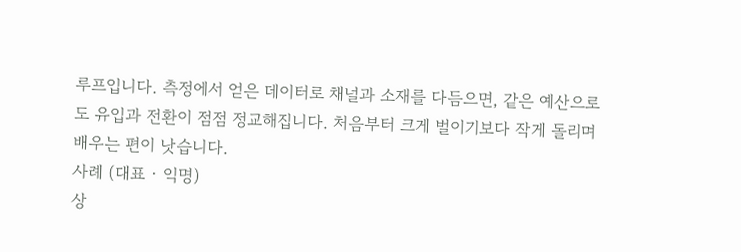루프입니다. 측정에서 얻은 데이터로 채널과 소재를 다듬으면, 같은 예산으로도 유입과 전환이 점점 정교해집니다. 처음부터 크게 벌이기보다 작게 돌리며 배우는 편이 낫습니다.
사례 (대표 · 익명)
상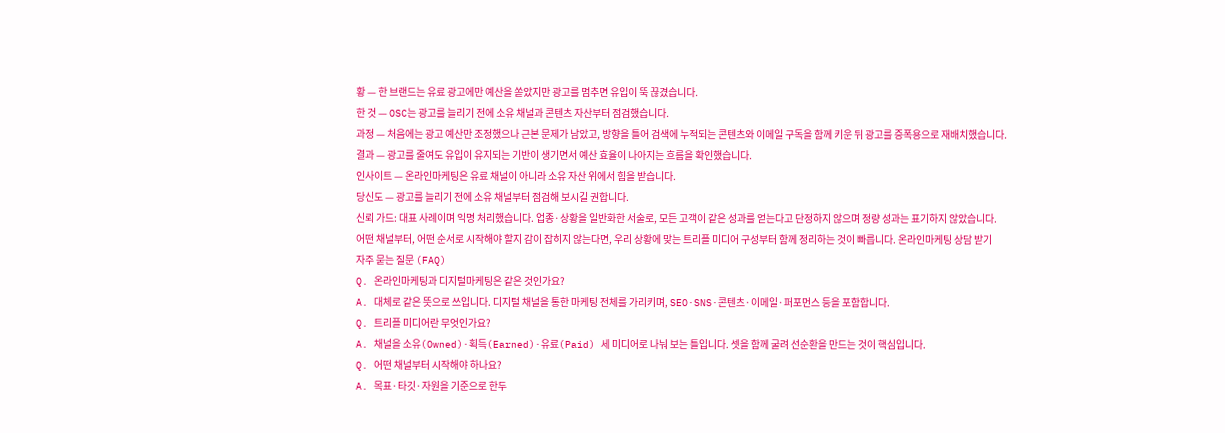황 — 한 브랜드는 유료 광고에만 예산을 쏟았지만 광고를 멈추면 유입이 뚝 끊겼습니다.
한 것 — OSC는 광고를 늘리기 전에 소유 채널과 콘텐츠 자산부터 점검했습니다.
과정 — 처음에는 광고 예산만 조정했으나 근본 문제가 남았고, 방향을 틀어 검색에 누적되는 콘텐츠와 이메일 구독을 함께 키운 뒤 광고를 증폭용으로 재배치했습니다.
결과 — 광고를 줄여도 유입이 유지되는 기반이 생기면서 예산 효율이 나아지는 흐름을 확인했습니다.
인사이트 — 온라인마케팅은 유료 채널이 아니라 소유 자산 위에서 힘을 받습니다.
당신도 — 광고를 늘리기 전에 소유 채널부터 점검해 보시길 권합니다.
신뢰 가드: 대표 사례이며 익명 처리했습니다. 업종·상황을 일반화한 서술로, 모든 고객이 같은 성과를 얻는다고 단정하지 않으며 정량 성과는 표기하지 않았습니다.
어떤 채널부터, 어떤 순서로 시작해야 할지 감이 잡히지 않는다면, 우리 상황에 맞는 트리플 미디어 구성부터 함께 정리하는 것이 빠릅니다. 온라인마케팅 상담 받기
자주 묻는 질문 (FAQ)
Q. 온라인마케팅과 디지털마케팅은 같은 것인가요?
A. 대체로 같은 뜻으로 쓰입니다. 디지털 채널을 통한 마케팅 전체를 가리키며, SEO·SNS·콘텐츠·이메일·퍼포먼스 등을 포함합니다.
Q. 트리플 미디어란 무엇인가요?
A. 채널을 소유(Owned)·획득(Earned)·유료(Paid) 세 미디어로 나눠 보는 틀입니다. 셋을 함께 굴려 선순환을 만드는 것이 핵심입니다.
Q. 어떤 채널부터 시작해야 하나요?
A. 목표·타깃·자원을 기준으로 한두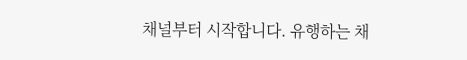채널부터 시작합니다. 유행하는 채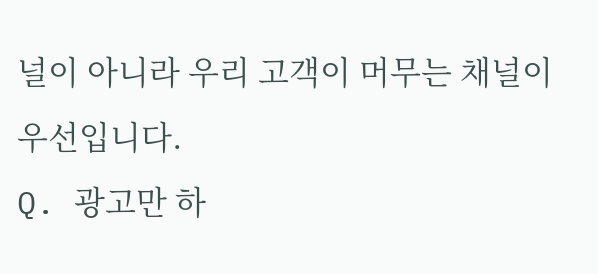널이 아니라 우리 고객이 머무는 채널이 우선입니다.
Q. 광고만 하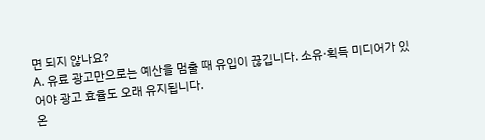면 되지 않나요?
A. 유료 광고만으로는 예산을 멈출 때 유입이 끊깁니다. 소유·획득 미디어가 있어야 광고 효율도 오래 유지됩니다.
온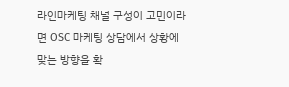라인마케팅 채널 구성이 고민이라면 OSC 마케팅 상담에서 상황에 맞는 방향을 확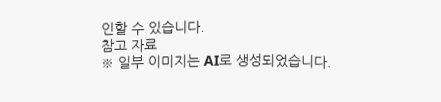인할 수 있습니다.
참고 자료
※ 일부 이미지는 AI로 생성되었습니다.